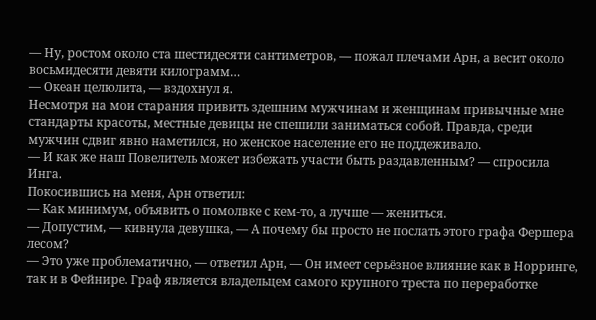— Ну, ростом около ста шестидесяти сантиметров, — пожал плечами Арн, а весит около восьмидесяти девяти килограмм…
— Океан целюлита, — вздохнул я.
Несмотря на мои старания привить здешним мужчинам и женщинам привычные мне стандарты красоты, местные девицы не спешили заниматься собой. Правда, среди мужчин сдвиг явно наметился, но женское население его не поддеживало.
— И как же наш Повелитель может избежать участи быть раздавленным? — спросила Инга.
Покосившись на меня, Арн ответил:
— Как минимум, объявить о помолвке с кем-то, а лучше — жениться.
— Допустим, — кивнула девушка, — А почему бы просто не послать этого графа Фершера лесом?
— Это уже проблематично, — ответил Арн, — Он имеет серьёзное влияние как в Норринге, так и в Фейнире. Граф является владельцем самого крупного треста по переработке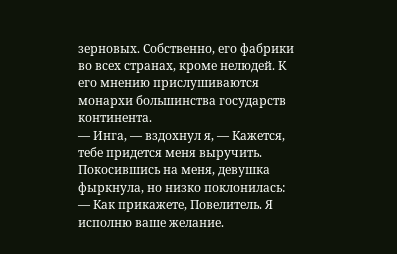зерновых. Собственно, его фабрики во всех странах, кроме нелюдей. К его мнению прислушиваются монархи большинства государств континента.
— Инга, — вздохнул я, — Кажется, тебе придется меня выручить.
Покосившись на меня, девушка фыркнула, но низко поклонилась:
— Как прикажете, Повелитель. Я исполню ваше желание.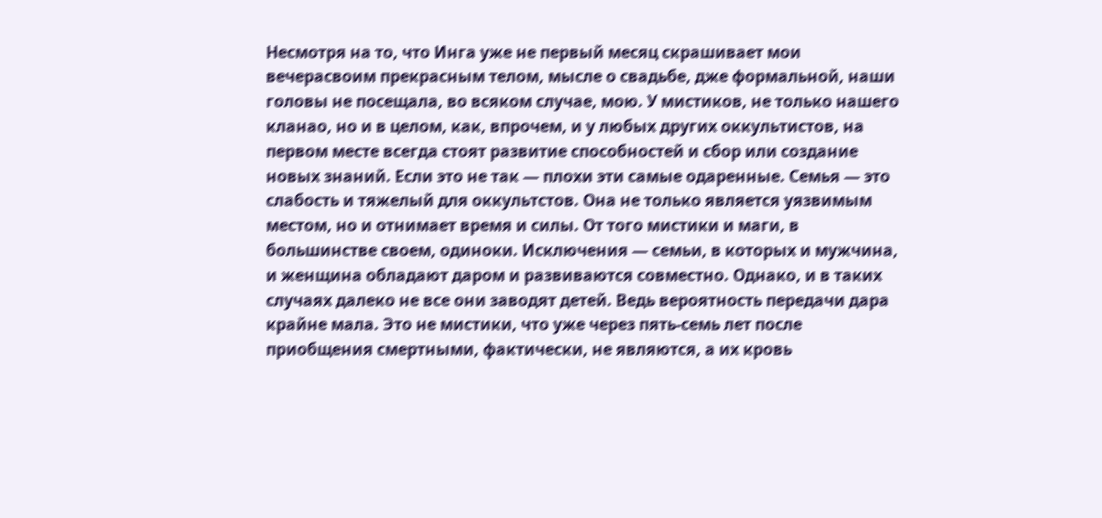Несмотря на то, что Инга уже не первый месяц скрашивает мои вечерасвоим прекрасным телом, мысле о свадьбе, дже формальной, наши головы не посещала, во всяком случае, мою. У мистиков, не только нашего кланао, но и в целом, как, впрочем, и у любых других оккультистов, на первом месте всегда стоят развитие способностей и сбор или создание новых знаний. Если это не так — плохи эти самые одаренные. Семья — это слабость и тяжелый для оккультстов. Она не только является уязвимым местом, но и отнимает время и силы. От того мистики и маги, в большинстве своем, одиноки. Исключения — семьи, в которых и мужчина, и женщина обладают даром и развиваются совместно. Однако, и в таких случаях далеко не все они заводят детей. Ведь вероятность передачи дара крайне мала. Это не мистики, что уже через пять-семь лет после приобщения смертными, фактически, не являются, а их кровь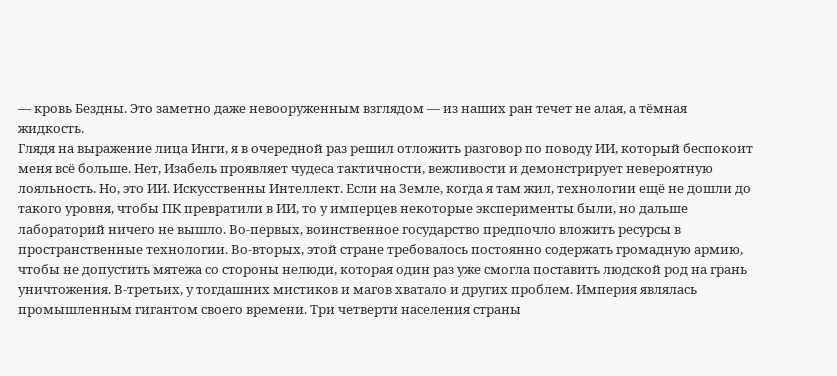— кровь Бездны. Это заметно даже невооруженным взглядом — из наших ран течет не алая, а тёмная жидкость.
Глядя на выражение лица Инги, я в очередной раз решил отложить разговор по поводу ИИ, который беспокоит меня всё больше. Нет, Изабель проявляет чудеса тактичности, вежливости и демонстрирует невероятную лояльность. Но, это ИИ. Искусственны Интеллект. Если на Земле, когда я там жил, технологии ещё не дошли до такого уровня, чтобы ПК превратили в ИИ, то у имперцев некоторые эксперименты были, но дальше лабораторий ничего не вышло. Во-первых, воинственное государство предпочло вложить ресурсы в пространственные технологии. Во-вторых, этой стране требовалось постоянно содержать громадную армию, чтобы не допустить мятежа со стороны нелюди, которая один раз уже смогла поставить людской род на грань уничтожения. В-третьих, у тогдашних мистиков и магов хватало и других проблем. Империя являлась промышленным гигантом своего времени. Три четверти населения страны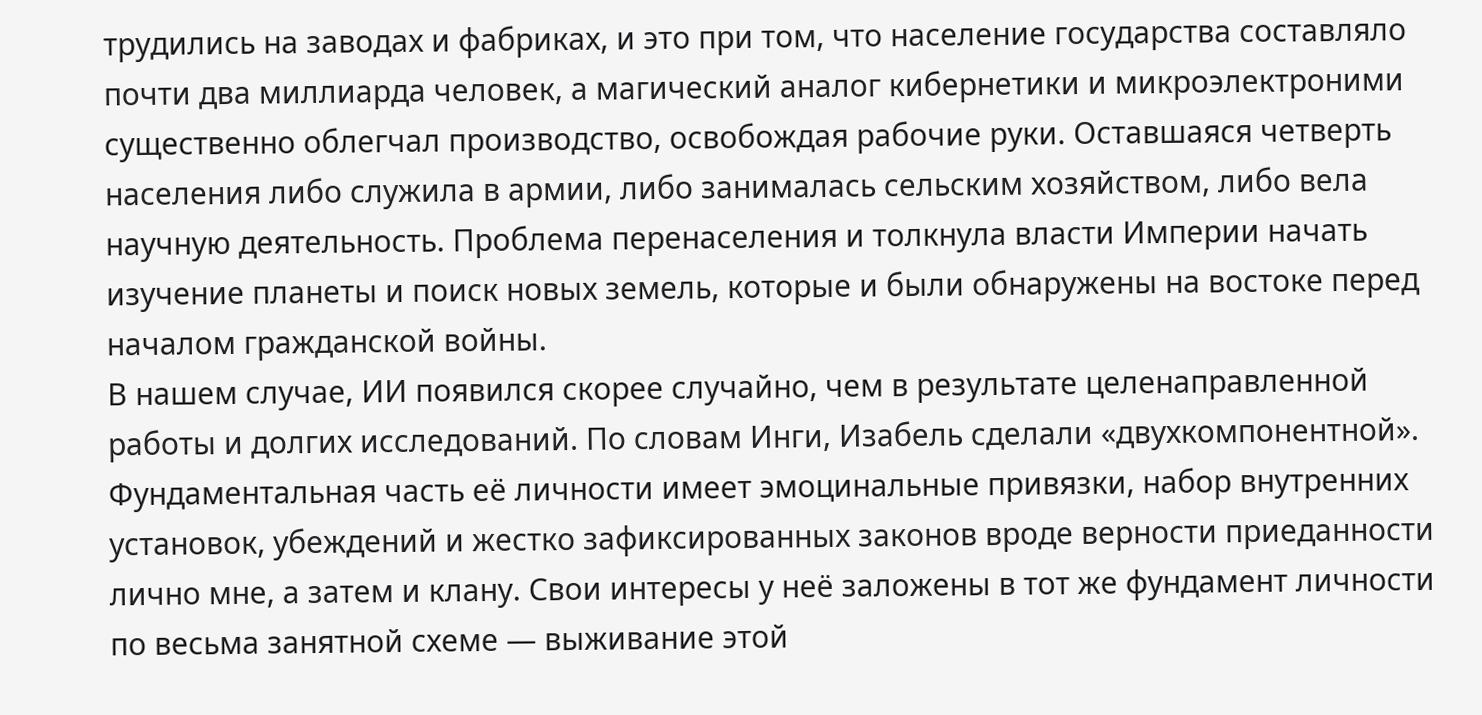трудились на заводах и фабриках, и это при том, что население государства составляло почти два миллиарда человек, а магический аналог кибернетики и микроэлектроними существенно облегчал производство, освобождая рабочие руки. Оставшаяся четверть населения либо служила в армии, либо занималась сельским хозяйством, либо вела научную деятельность. Проблема перенаселения и толкнула власти Империи начать изучение планеты и поиск новых земель, которые и были обнаружены на востоке перед началом гражданской войны.
В нашем случае, ИИ появился скорее случайно, чем в результате целенаправленной работы и долгих исследований. По словам Инги, Изабель сделали «двухкомпонентной».
Фундаментальная часть её личности имеет эмоцинальные привязки, набор внутренних установок, убеждений и жестко зафиксированных законов вроде верности приеданности лично мне, а затем и клану. Свои интересы у неё заложены в тот же фундамент личности по весьма занятной схеме — выживание этой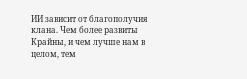ИИ зависит от благополучия клана. Чем более развиты Крайны, и чем лучше нам в целом, тем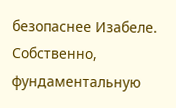безопаснее Изабеле.
Собственно, фундаментальную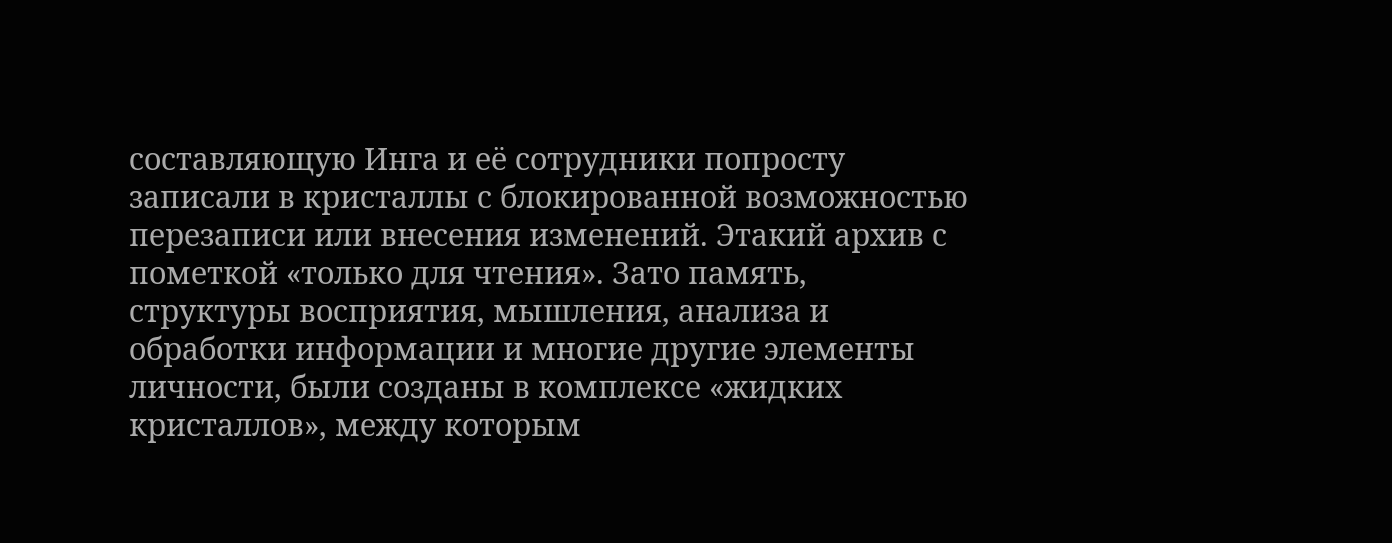составляющую Инга и её сотрудники попросту записали в кристаллы с блокированной возможностью перезаписи или внесения изменений. Этакий архив с пометкой «только для чтения». Зато память, структуры восприятия, мышления, анализа и обработки информации и многие другие элементы личности, были созданы в комплексе «жидких кристаллов», между которым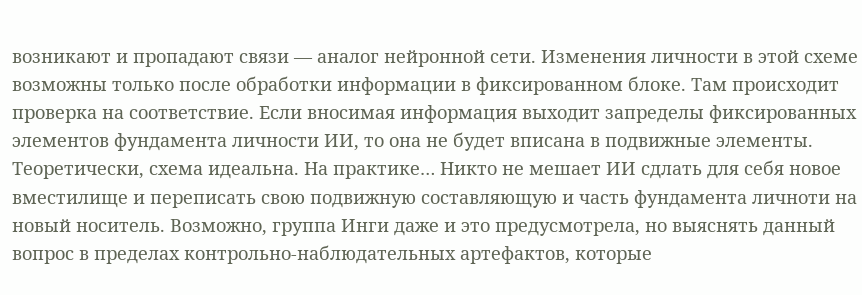возникают и пропадают связи — аналог нейронной сети. Изменения личности в этой схеме возможны только после обработки информации в фиксированном блоке. Там происходит проверка на соответствие. Если вносимая информация выходит запределы фиксированных элементов фундамента личности ИИ, то она не будет вписана в подвижные элементы.
Теоретически, схема идеальна. На практике… Никто не мешает ИИ сдлать для себя новое вместилище и переписать свою подвижную составляющую и часть фундамента личноти на новый носитель. Возможно, группа Инги даже и это предусмотрела, но выяснять данный вопрос в пределах контрольно-наблюдательных артефактов, которые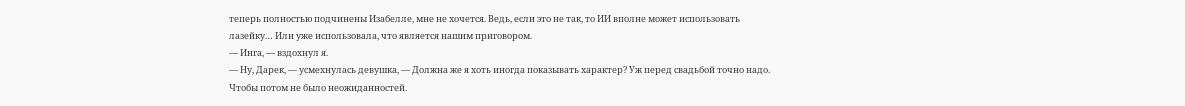теперь полностью подчинены Изабелле, мне не хочется. Ведь, если это не так, то ИИ вполне может использовать лазейку… Или уже использовала, что является нашим приговором.
— Инга, — вздохнул я.
— Ну, Дарек, — усмехнулась девушка, — Должна же я хоть иногда показывать характер? Уж перед свадьбой точно надо. Чтобы потом не было неожиданностей.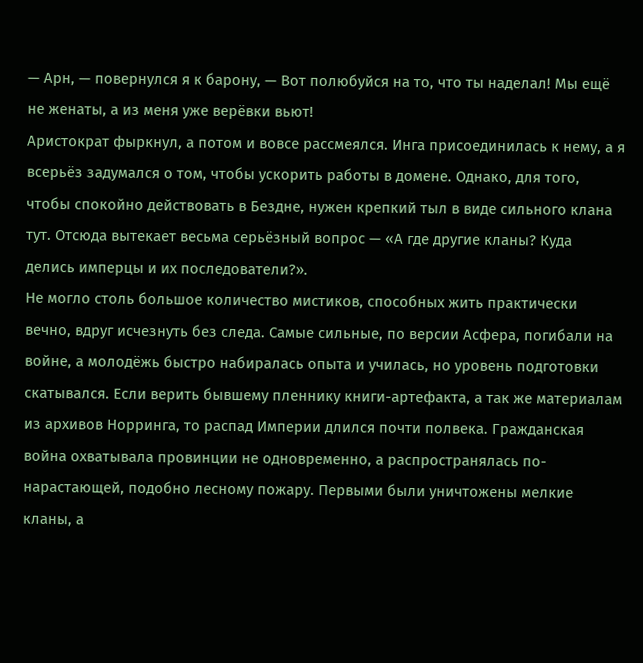— Арн, — повернулся я к барону, — Вот полюбуйся на то, что ты наделал! Мы ещё не женаты, а из меня уже верёвки вьют!
Аристократ фыркнул, а потом и вовсе рассмеялся. Инга присоединилась к нему, а я всерьёз задумался о том, чтобы ускорить работы в домене. Однако, для того, чтобы спокойно действовать в Бездне, нужен крепкий тыл в виде сильного клана тут. Отсюда вытекает весьма серьёзный вопрос — «А где другие кланы? Куда делись имперцы и их последователи?».
Не могло столь большое количество мистиков, способных жить практически вечно, вдруг исчезнуть без следа. Самые сильные, по версии Асфера, погибали на войне, а молодёжь быстро набиралась опыта и училась, но уровень подготовки скатывался. Если верить бывшему пленнику книги-артефакта, а так же материалам из архивов Норринга, то распад Империи длился почти полвека. Гражданская война охватывала провинции не одновременно, а распространялась по-нарастающей, подобно лесному пожару. Первыми были уничтожены мелкие кланы, а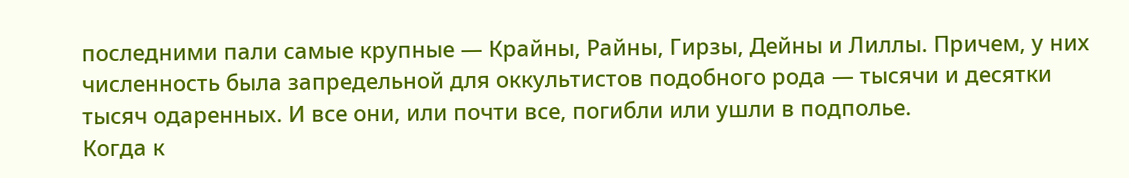последними пали самые крупные — Крайны, Райны, Гирзы, Дейны и Лиллы. Причем, у них численность была запредельной для оккультистов подобного рода — тысячи и десятки тысяч одаренных. И все они, или почти все, погибли или ушли в подполье.
Когда к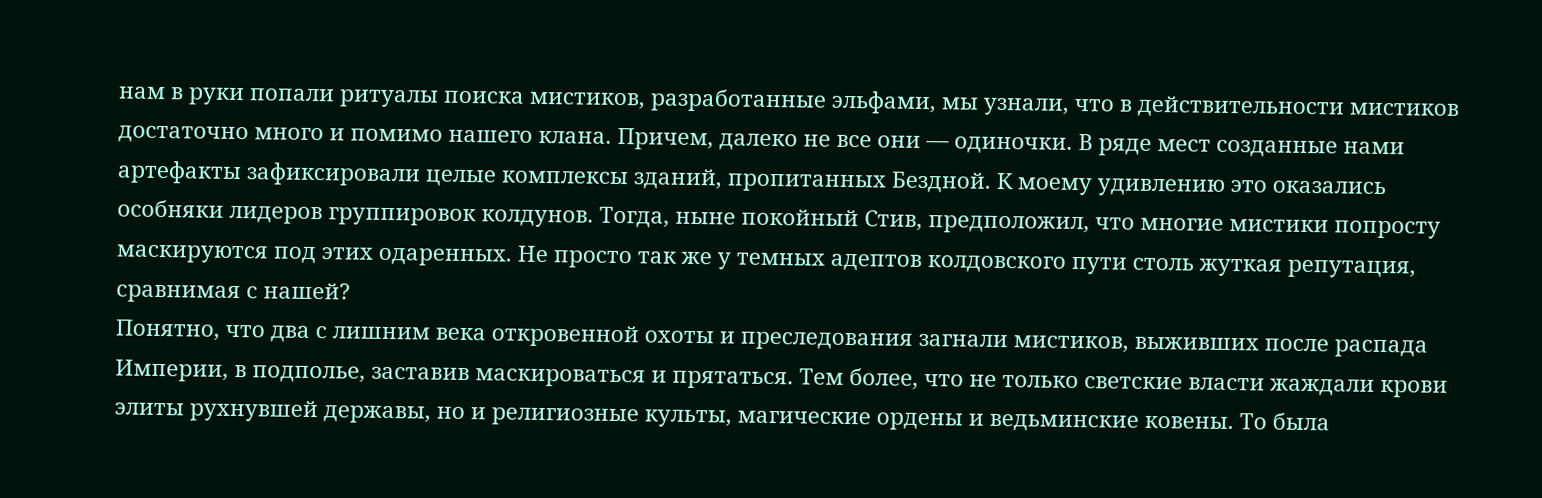нам в руки попали ритуалы поиска мистиков, разработанные эльфами, мы узнали, что в действительности мистиков достаточно много и помимо нашего клана. Причем, далеко не все они — одиночки. В ряде мест созданные нами артефакты зафиксировали целые комплексы зданий, пропитанных Бездной. К моему удивлению это оказались особняки лидеров группировок колдунов. Тогда, ныне покойный Стив, предположил, что многие мистики попросту маскируются под этих одаренных. Не просто так же у темных адептов колдовского пути столь жуткая репутация, сравнимая с нашей?
Понятно, что два с лишним века откровенной охоты и преследования загнали мистиков, выживших после распада Империи, в подполье, заставив маскироваться и прятаться. Тем более, что не только светские власти жаждали крови элиты рухнувшей державы, но и религиозные культы, магические ордены и ведьминские ковены. То была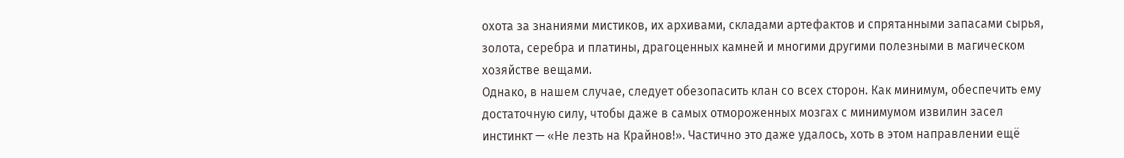охота за знаниями мистиков, их архивами, складами артефактов и спрятанными запасами сырья, золота, серебра и платины, драгоценных камней и многими другими полезными в магическом хозяйстве вещами.
Однако, в нашем случае, следует обезопасить клан со всех сторон. Как минимум, обеспечить ему достаточную силу, чтобы даже в самых отмороженных мозгах с минимумом извилин засел инстинкт — «Не лезть на Крайнов!». Частично это даже удалось, хоть в этом направлении ещё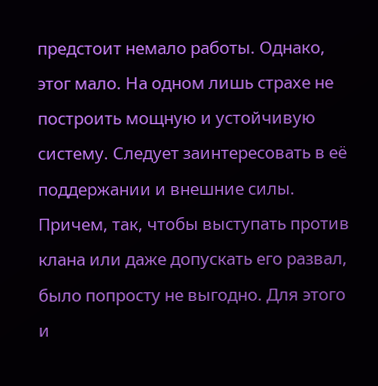предстоит немало работы. Однако, этог мало. На одном лишь страхе не построить мощную и устойчивую систему. Следует заинтересовать в её поддержании и внешние силы. Причем, так, чтобы выступать против клана или даже допускать его развал, было попросту не выгодно. Для этого и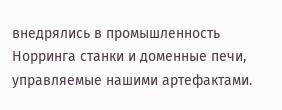внедрялись в промышленность Норринга станки и доменные печи, управляемые нашими артефактами.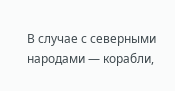В случае с северными народами — корабли,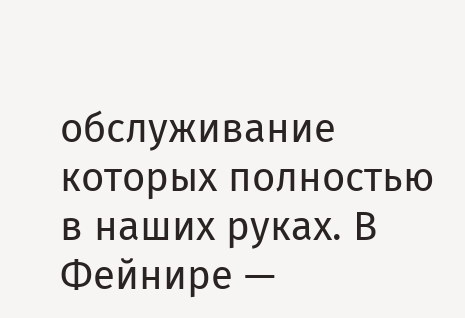обслуживание которых полностью в наших руках. В Фейнире —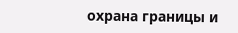охрана границы и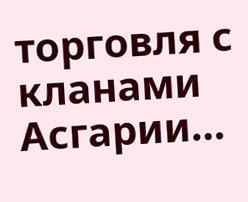торговля с кланами Асгарии…